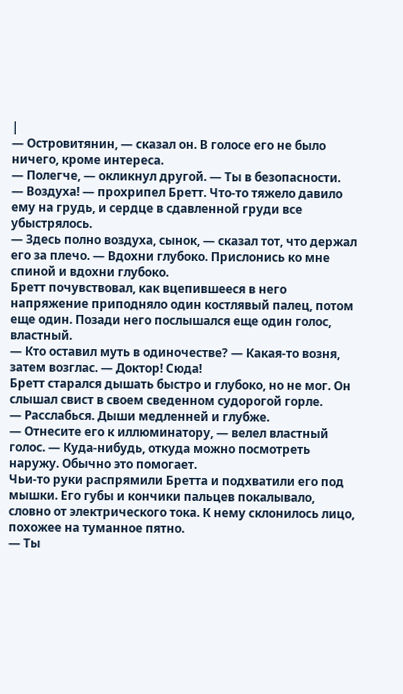|
— Островитянин, — сказал он. В голосе его не было ничего, кроме интереса.
— Полегче, — окликнул другой. — Ты в безопасности.
— Воздуха! — прохрипел Бретт. Что-то тяжело давило ему на грудь, и сердце в сдавленной груди все убыстрялось.
— Здесь полно воздуха, сынок, — сказал тот, что держал его за плечо. — Вдохни глубоко. Прислонись ко мне спиной и вдохни глубоко.
Бретт почувствовал, как вцепившееся в него напряжение приподняло один костлявый палец, потом еще один. Позади него послышался еще один голос, властный.
— Кто оставил муть в одиночестве? — Какая-то возня, затем возглас. — Доктор! Сюда!
Бретт старался дышать быстро и глубоко, но не мог. Он слышал свист в своем сведенном судорогой горле.
— Расслабься. Дыши медленней и глубже.
— Отнесите его к иллюминатору, — велел властный голос. — Куда-нибудь, откуда можно посмотреть наружу. Обычно это помогает.
Чьи-то руки распрямили Бретта и подхватили его под мышки. Его губы и кончики пальцев покалывало, словно от электрического тока. К нему склонилось лицо, похожее на туманное пятно.
— Ты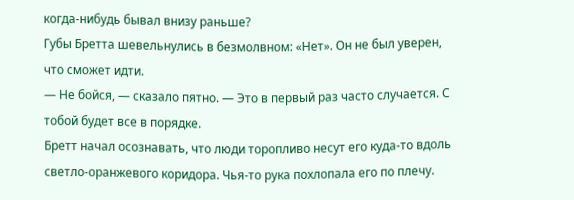когда-нибудь бывал внизу раньше?
Губы Бретта шевельнулись в безмолвном: «Нет». Он не был уверен, что сможет идти.
— Не бойся, — сказало пятно. — Это в первый раз часто случается. С тобой будет все в порядке.
Бретт начал осознавать, что люди торопливо несут его куда-то вдоль светло-оранжевого коридора. Чья-то рука похлопала его по плечу.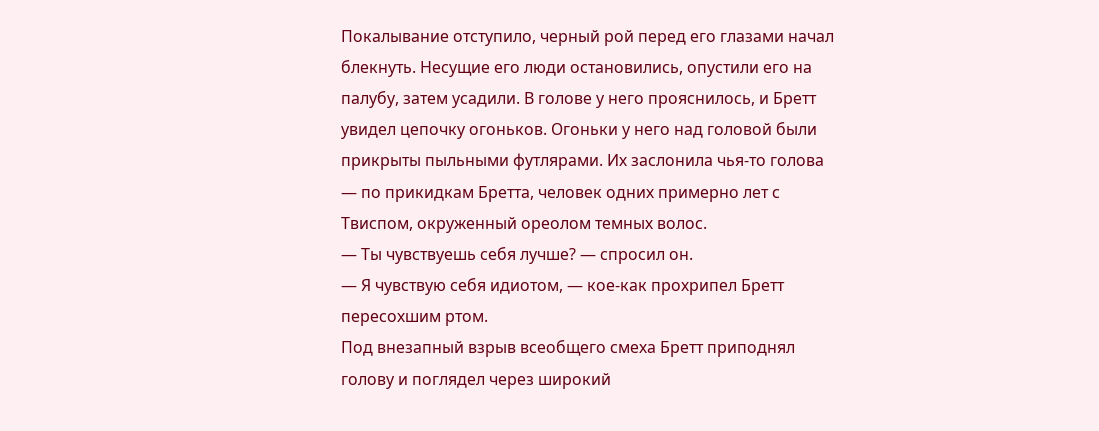Покалывание отступило, черный рой перед его глазами начал блекнуть. Несущие его люди остановились, опустили его на палубу, затем усадили. В голове у него прояснилось, и Бретт увидел цепочку огоньков. Огоньки у него над головой были прикрыты пыльными футлярами. Их заслонила чья-то голова — по прикидкам Бретта, человек одних примерно лет с Твиспом, окруженный ореолом темных волос.
— Ты чувствуешь себя лучше? — спросил он.
— Я чувствую себя идиотом, — кое-как прохрипел Бретт пересохшим ртом.
Под внезапный взрыв всеобщего смеха Бретт приподнял голову и поглядел через широкий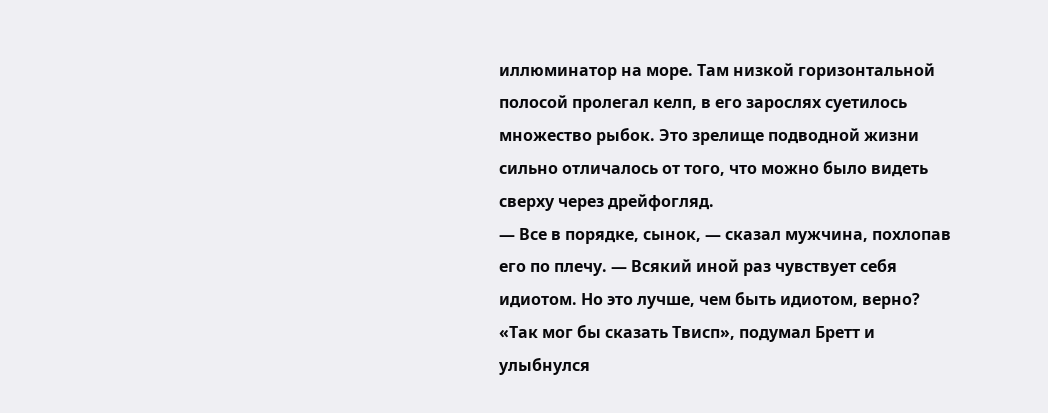иллюминатор на море. Там низкой горизонтальной полосой пролегал келп, в его зарослях суетилось множество рыбок. Это зрелище подводной жизни сильно отличалось от того, что можно было видеть сверху через дрейфогляд.
— Все в порядке, сынок, — сказал мужчина, похлопав его по плечу. — Всякий иной раз чувствует себя идиотом. Но это лучше, чем быть идиотом, верно?
«Так мог бы сказать Твисп», подумал Бретт и улыбнулся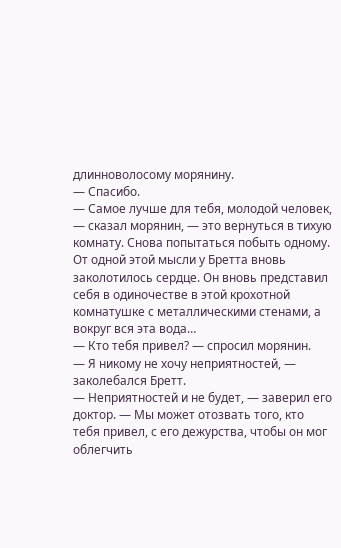длинноволосому морянину.
— Спасибо.
— Самое лучше для тебя, молодой человек, — сказал морянин, — это вернуться в тихую комнату. Снова попытаться побыть одному.
От одной этой мысли у Бретта вновь заколотилось сердце. Он вновь представил себя в одиночестве в этой крохотной комнатушке с металлическими стенами, а вокруг вся эта вода…
— Кто тебя привел? — спросил морянин.
— Я никому не хочу неприятностей, — заколебался Бретт.
— Неприятностей и не будет, — заверил его доктор. — Мы может отозвать того, кто тебя привел, с его дежурства, чтобы он мог облегчить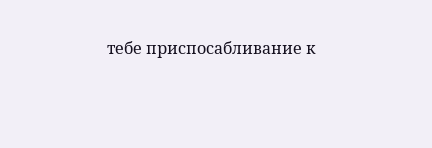тебе приспосабливание к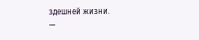здешней жизни.
—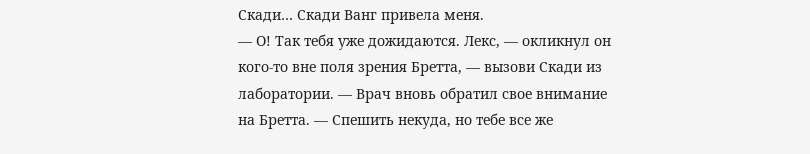Скади… Скади Ванг привела меня.
— О! Так тебя уже дожидаются. Лекс, — окликнул он кого-то вне поля зрения Бретта, — вызови Скади из лаборатории. — Врач вновь обратил свое внимание на Бретта. — Спешить некуда, но тебе все же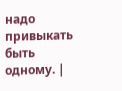надо привыкать быть одному. |